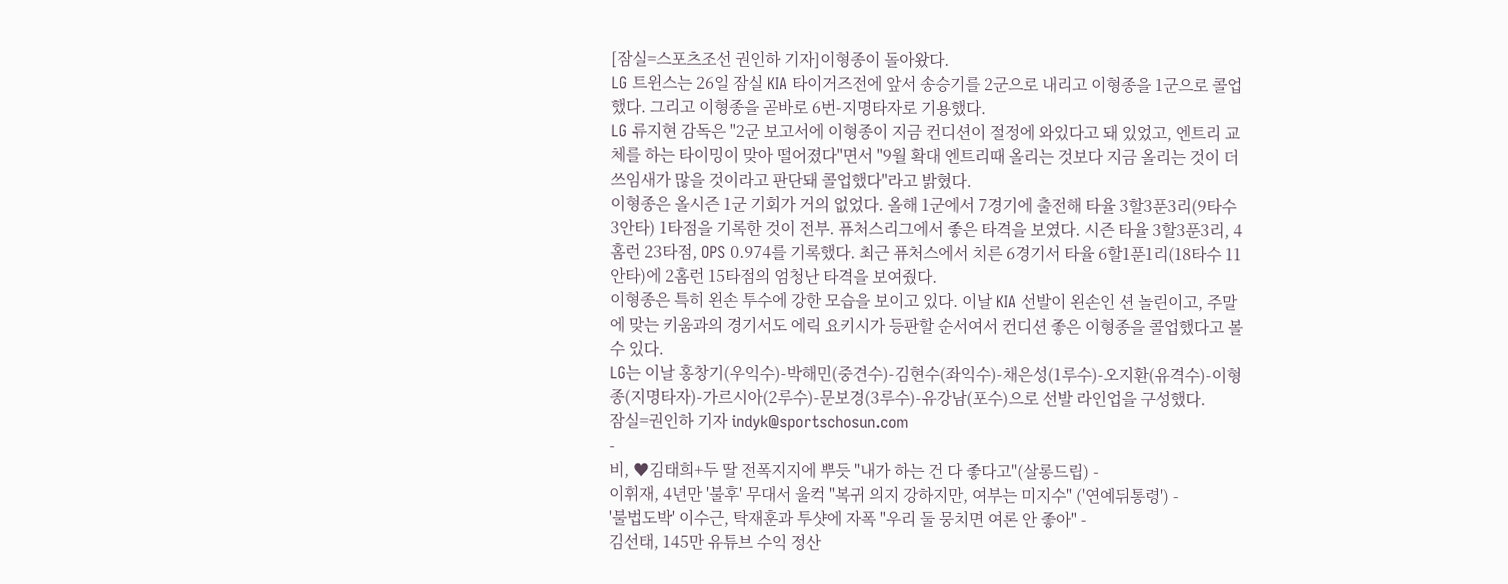[잠실=스포츠조선 권인하 기자]이형종이 돌아왔다.
LG 트윈스는 26일 잠실 KIA 타이거즈전에 앞서 송승기를 2군으로 내리고 이형종을 1군으로 콜업했다. 그리고 이형종을 곧바로 6번-지명타자로 기용했다.
LG 류지현 감독은 "2군 보고서에 이형종이 지금 컨디션이 절정에 와있다고 돼 있었고, 엔트리 교체를 하는 타이밍이 맞아 떨어졌다"면서 "9월 확대 엔트리때 올리는 것보다 지금 올리는 것이 더 쓰임새가 많을 것이라고 판단돼 콜업했다"라고 밝혔다.
이형종은 올시즌 1군 기회가 거의 없었다. 올해 1군에서 7경기에 출전해 타율 3할3푼3리(9타수 3안타) 1타점을 기록한 것이 전부. 퓨처스리그에서 좋은 타격을 보였다. 시즌 타율 3할3푼3리, 4홈런 23타점, OPS 0.974를 기록했다. 최근 퓨처스에서 치른 6경기서 타율 6할1푼1리(18타수 11안타)에 2홈런 15타점의 엄청난 타격을 보여줬다.
이형종은 특히 왼손 투수에 강한 모습을 보이고 있다. 이날 KIA 선발이 왼손인 션 놀린이고, 주말에 맞는 키움과의 경기서도 에릭 요키시가 등판할 순서여서 컨디션 좋은 이형종을 콜업했다고 볼 수 있다.
LG는 이날 홍창기(우익수)-박해민(중견수)-김현수(좌익수)-채은성(1루수)-오지환(유격수)-이형종(지명타자)-가르시아(2루수)-문보경(3루수)-유강남(포수)으로 선발 라인업을 구성했다.
잠실=권인하 기자 indyk@sportschosun.com
-
비, ♥김태희+두 딸 전폭지지에 뿌듯 "내가 하는 건 다 좋다고"(살롱드립) -
이휘재, 4년만 '불후' 무대서 울컥 "복귀 의지 강하지만, 여부는 미지수" ('연예뒤통령') -
'불법도박' 이수근, 탁재훈과 투샷에 자폭 "우리 둘 뭉치면 여론 안 좋아" -
김선태, 145만 유튜브 수익 정산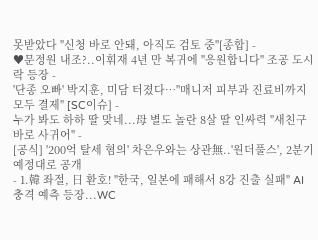못받았다 "신청 바로 안돼, 아직도 검토 중"[종합] -
♥문정원 내조?..이휘재 4년 만 복귀에 "응원합니다" 조공 도시락 등장 -
'단종 오빠' 박지훈, 미담 터졌다…"매니저 피부과 진료비까지 모두 결제" [SC이슈] -
누가 봐도 하하 딸 맞네...母 별도 놀란 8살 딸 인싸력 "새친구 바로 사귀어" -
[공식] '200억 탈세 혐의' 차은우와는 상관無..'원더풀스', 2분기 예정대로 공개
- 1.韓 좌절, 日 환호! "한국, 일본에 패해서 8강 진출 실패" AI 충격 예측 등장...WC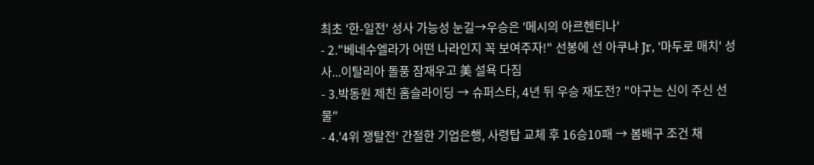최초 '한-일전' 성사 가능성 눈길→우승은 '메시의 아르헨티나'
- 2."베네수엘라가 어떤 나라인지 꼭 보여주자!" 선봉에 선 아쿠냐 Jr, '마두로 매치' 성사...이탈리아 돌풍 잠재우고 美 설욕 다짐
- 3.박동원 제친 홈슬라이딩 → 슈퍼스타, 4년 뒤 우승 재도전? "야구는 신이 주신 선물"
- 4.'4위 쟁탈전' 간절한 기업은행, 사령탑 교체 후 16승10패 → 봄배구 조건 채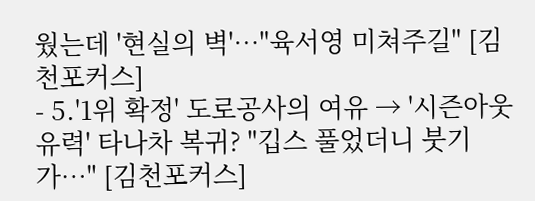웠는데 '현실의 벽'…"육서영 미쳐주길" [김천포커스]
- 5.'1위 확정' 도로공사의 여유 → '시즌아웃 유력' 타나차 복귀? "깁스 풀었더니 붓기가…" [김천포커스]